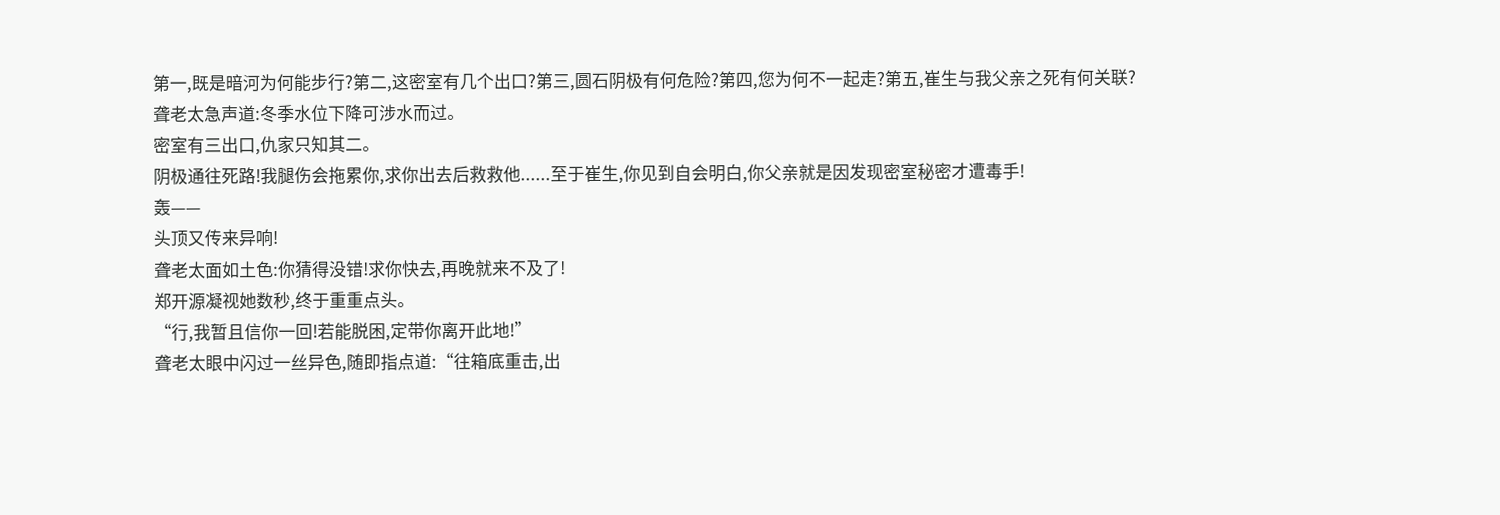第一,既是暗河为何能步行?第二,这密室有几个出口?第三,圆石阴极有何危险?第四,您为何不一起走?第五,崔生与我父亲之死有何关联?
聋老太急声道:冬季水位下降可涉水而过。
密室有三出口,仇家只知其二。
阴极通往死路!我腿伤会拖累你,求你出去后救救他......至于崔生,你见到自会明白,你父亲就是因发现密室秘密才遭毒手!
轰——
头顶又传来异响!
聋老太面如土色:你猜得没错!求你快去,再晚就来不及了!
郑开源凝视她数秒,终于重重点头。
“行,我暂且信你一回!若能脱困,定带你离开此地!”
聋老太眼中闪过一丝异色,随即指点道:“往箱底重击,出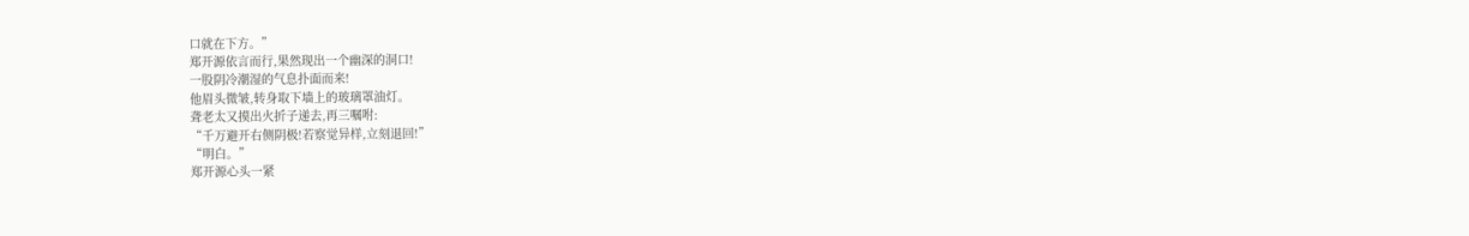口就在下方。”
郑开源依言而行,果然现出一个幽深的洞口!
一股阴冷潮湿的气息扑面而来!
他眉头微皱,转身取下墙上的玻璃罩油灯。
聋老太又摸出火折子递去,再三嘱咐:
“千万避开右侧阴极!若察觉异样,立刻退回!”
“明白。”
郑开源心头一紧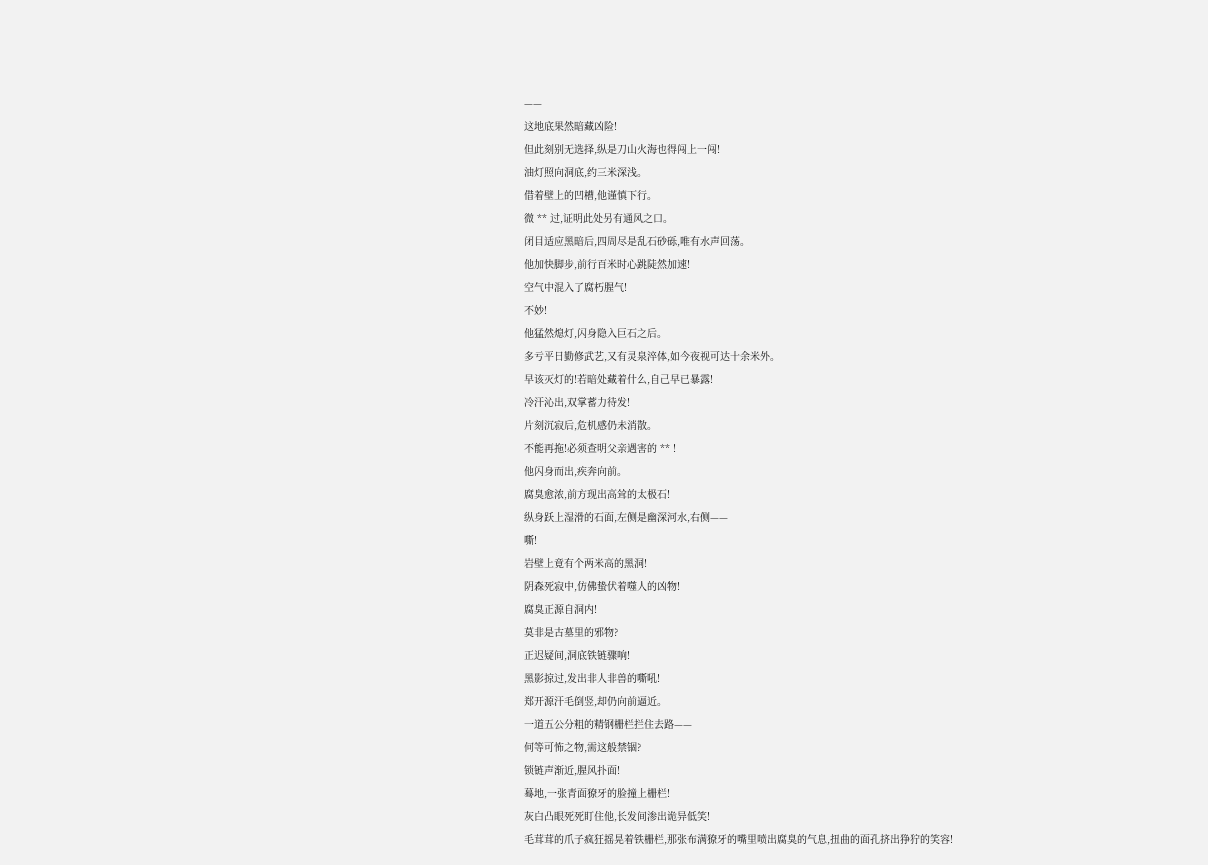——
这地底果然暗藏凶险!
但此刻别无选择,纵是刀山火海也得闯上一闯!
油灯照向洞底,约三米深浅。
借着壁上的凹槽,他谨慎下行。
微 ** 过,证明此处另有通风之口。
闭目适应黑暗后,四周尽是乱石砂砾,唯有水声回荡。
他加快脚步,前行百米时心跳陡然加速!
空气中混入了腐朽腥气!
不妙!
他猛然熄灯,闪身隐入巨石之后。
多亏平日勤修武艺,又有灵泉淬体,如今夜视可达十余米外。
早该灭灯的!若暗处藏着什么,自己早已暴露!
冷汗沁出,双掌蓄力待发!
片刻沉寂后,危机感仍未消散。
不能再拖!必须查明父亲遇害的 ** !
他闪身而出,疾奔向前。
腐臭愈浓,前方现出高耸的太极石!
纵身跃上湿滑的石面,左侧是幽深河水,右侧——
嘶!
岩壁上竟有个两米高的黑洞!
阴森死寂中,仿佛蛰伏着噬人的凶物!
腐臭正源自洞内!
莫非是古墓里的邪物?
正迟疑间,洞底铁链骤响!
黑影掠过,发出非人非兽的嘶吼!
郑开源汗毛倒竖,却仍向前逼近。
一道五公分粗的精钢栅栏拦住去路——
何等可怖之物,需这般禁锢?
锁链声渐近,腥风扑面!
蓦地,一张青面獠牙的脸撞上栅栏!
灰白凸眼死死盯住他,长发间渗出诡异低笑!
毛茸茸的爪子疯狂摇晃着铁栅栏,那张布满獠牙的嘴里喷出腐臭的气息,扭曲的面孔挤出狰狞的笑容!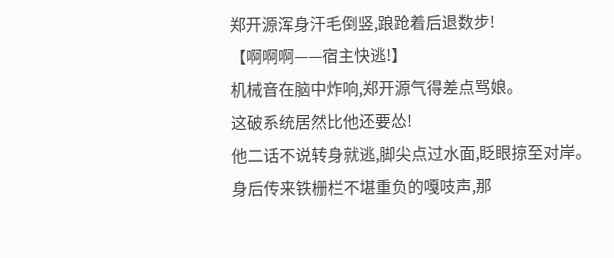郑开源浑身汗毛倒竖,踉跄着后退数步!
【啊啊啊——宿主快逃!】
机械音在脑中炸响,郑开源气得差点骂娘。
这破系统居然比他还要怂!
他二话不说转身就逃,脚尖点过水面,眨眼掠至对岸。
身后传来铁栅栏不堪重负的嘎吱声,那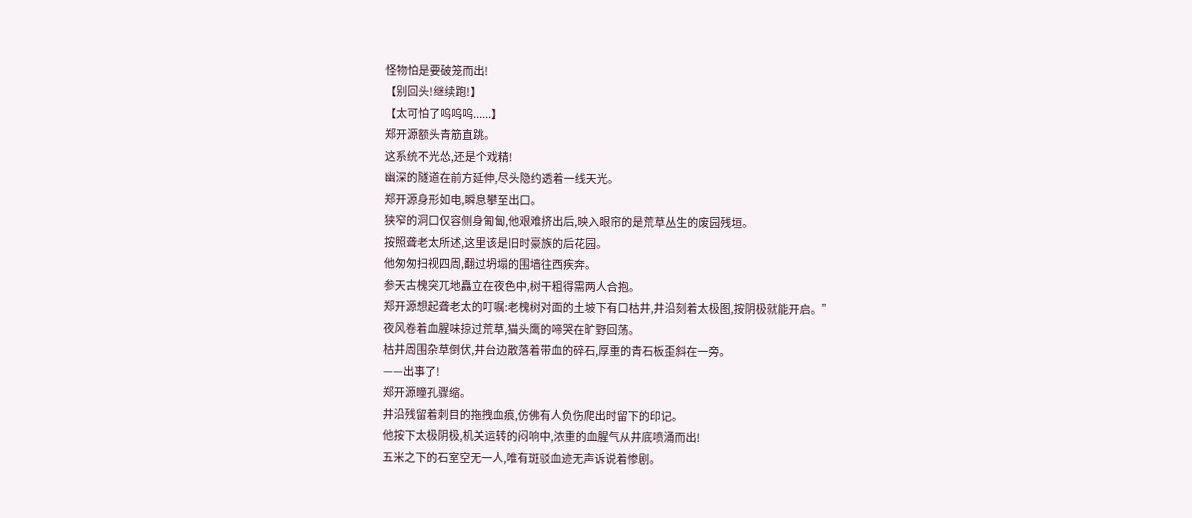怪物怕是要破笼而出!
【别回头!继续跑!】
【太可怕了呜呜呜......】
郑开源额头青筋直跳。
这系统不光怂,还是个戏精!
幽深的隧道在前方延伸,尽头隐约透着一线天光。
郑开源身形如电,瞬息攀至出口。
狭窄的洞口仅容侧身匍匐,他艰难挤出后,映入眼帘的是荒草丛生的废园残垣。
按照聋老太所述,这里该是旧时豪族的后花园。
他匆匆扫视四周,翻过坍塌的围墙往西疾奔。
参天古槐突兀地矗立在夜色中,树干粗得需两人合抱。
郑开源想起聋老太的叮嘱:老槐树对面的土坡下有口枯井,井沿刻着太极图,按阴极就能开启。”
夜风卷着血腥味掠过荒草,猫头鹰的啼哭在旷野回荡。
枯井周围杂草倒伏,井台边散落着带血的碎石,厚重的青石板歪斜在一旁。
——出事了!
郑开源瞳孔骤缩。
井沿残留着刺目的拖拽血痕,仿佛有人负伤爬出时留下的印记。
他按下太极阴极,机关运转的闷响中,浓重的血腥气从井底喷涌而出!
五米之下的石室空无一人,唯有斑驳血迹无声诉说着惨剧。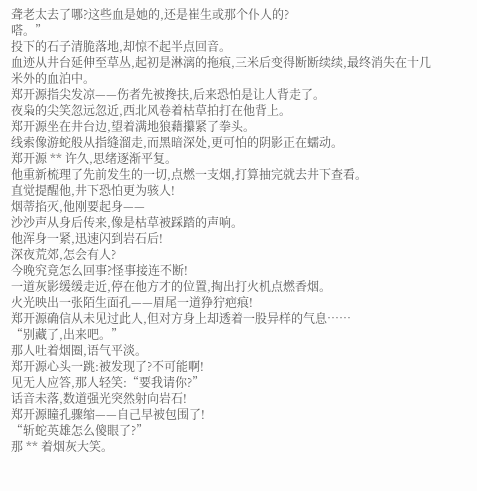聋老太去了哪?这些血是她的,还是崔生或那个仆人的?
嗒。”
投下的石子清脆落地,却惊不起半点回音。
血迹从井台延伸至草丛,起初是淋漓的拖痕,三米后变得断断续续,最终消失在十几米外的血泊中。
郑开源指尖发凉——伤者先被搀扶,后来恐怕是让人背走了。
夜枭的尖笑忽远忽近,西北风卷着枯草拍打在他背上。
郑开源坐在井台边,望着满地狼藉攥紧了拳头。
线索像游蛇般从指缝溜走,而黑暗深处,更可怕的阴影正在蠕动。
郑开源 ** 许久,思绪逐渐平复。
他重新梳理了先前发生的一切,点燃一支烟,打算抽完就去井下查看。
直觉提醒他,井下恐怕更为骇人!
烟蒂掐灭,他刚要起身——
沙沙声从身后传来,像是枯草被踩踏的声响。
他浑身一紧,迅速闪到岩石后!
深夜荒郊,怎会有人?
今晚究竟怎么回事?怪事接连不断!
一道灰影缓缓走近,停在他方才的位置,掏出打火机点燃香烟。
火光映出一张陌生面孔——眉尾一道狰狞疤痕!
郑开源确信从未见过此人,但对方身上却透着一股异样的气息……
“别藏了,出来吧。”
那人吐着烟圈,语气平淡。
郑开源心头一跳:被发现了?不可能啊!
见无人应答,那人轻笑:“要我请你?”
话音未落,数道强光突然射向岩石!
郑开源瞳孔骤缩——自己早被包围了!
“斩蛇英雄怎么傻眼了?”
那 ** 着烟灰大笑。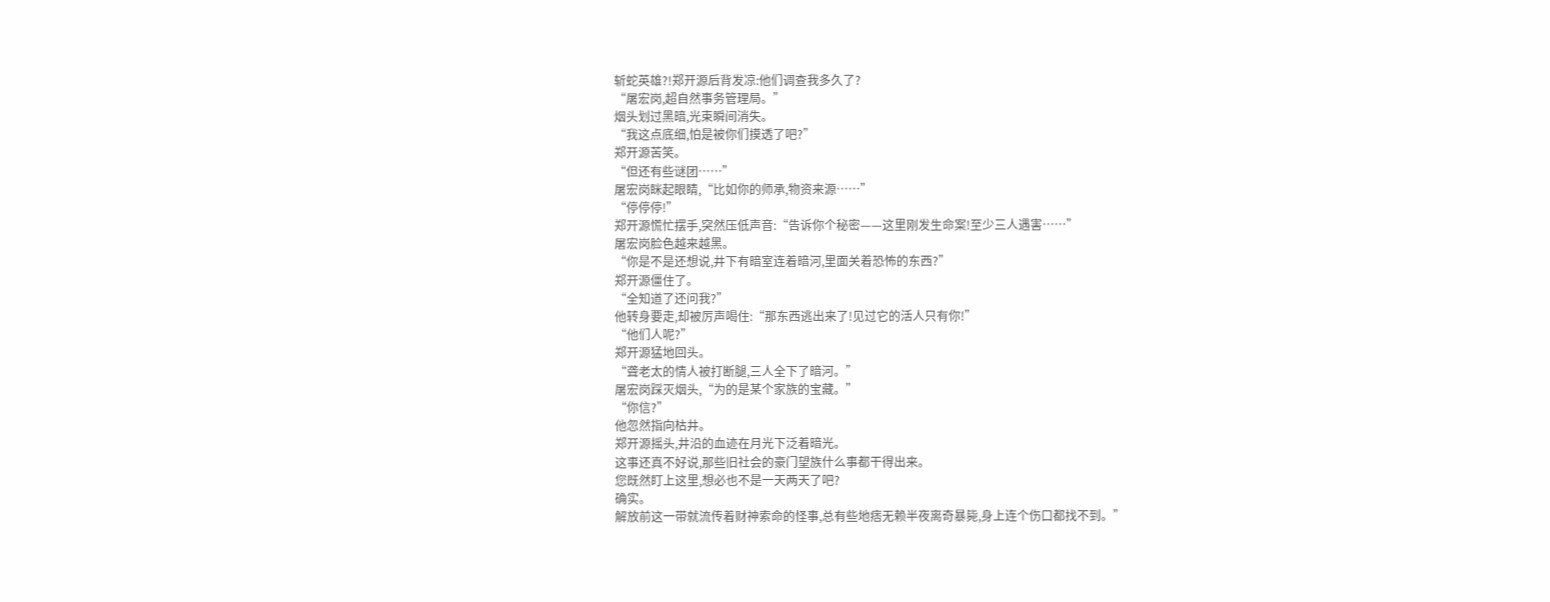斩蛇英雄?!郑开源后背发凉:他们调查我多久了?
“屠宏岗,超自然事务管理局。”
烟头划过黑暗,光束瞬间消失。
“我这点底细,怕是被你们摸透了吧?”
郑开源苦笑。
“但还有些谜团……”
屠宏岗眯起眼睛,“比如你的师承,物资来源……”
“停停停!”
郑开源慌忙摆手,突然压低声音:“告诉你个秘密——这里刚发生命案!至少三人遇害……”
屠宏岗脸色越来越黑。
“你是不是还想说,井下有暗室连着暗河,里面关着恐怖的东西?”
郑开源僵住了。
“全知道了还问我?”
他转身要走,却被厉声喝住:“那东西逃出来了!见过它的活人只有你!”
“他们人呢?”
郑开源猛地回头。
“聋老太的情人被打断腿,三人全下了暗河。”
屠宏岗踩灭烟头,“为的是某个家族的宝藏。”
“你信?”
他忽然指向枯井。
郑开源摇头,井沿的血迹在月光下泛着暗光。
这事还真不好说,那些旧社会的豪门望族什么事都干得出来。
您既然盯上这里,想必也不是一天两天了吧?
确实。
解放前这一带就流传着财神索命的怪事,总有些地痞无赖半夜离奇暴毙,身上连个伤口都找不到。”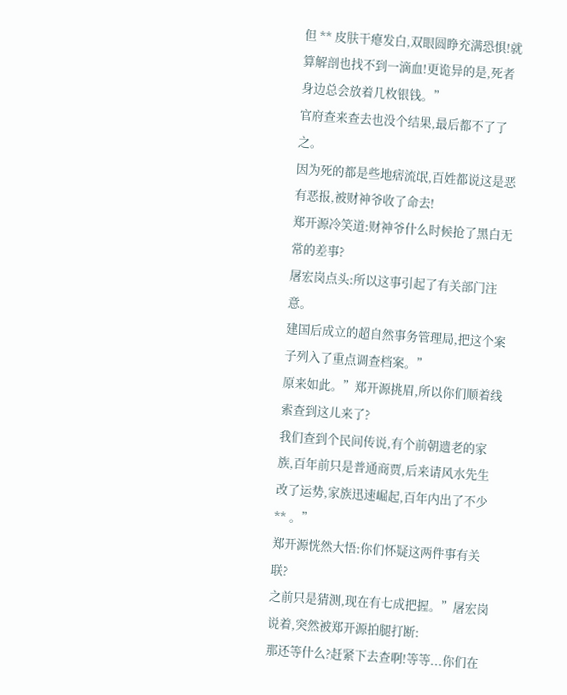但 ** 皮肤干瘪发白,双眼圆睁充满恐惧!就算解剖也找不到一滴血!更诡异的是,死者身边总会放着几枚银钱。”
官府查来查去也没个结果,最后都不了了之。
因为死的都是些地痞流氓,百姓都说这是恶有恶报,被财神爷收了命去!
郑开源冷笑道:财神爷什么时候抢了黑白无常的差事?
屠宏岗点头:所以这事引起了有关部门注意。
建国后成立的超自然事务管理局,把这个案子列入了重点调查档案。”
原来如此。”郑开源挑眉,所以你们顺着线索查到这儿来了?
我们查到个民间传说,有个前朝遗老的家族,百年前只是普通商贾,后来请风水先生改了运势,家族迅速崛起,百年内出了不少 ** 。”
郑开源恍然大悟:你们怀疑这两件事有关联?
之前只是猜测,现在有七成把握。”屠宏岗说着,突然被郑开源拍腿打断:
那还等什么?赶紧下去查啊!等等...你们在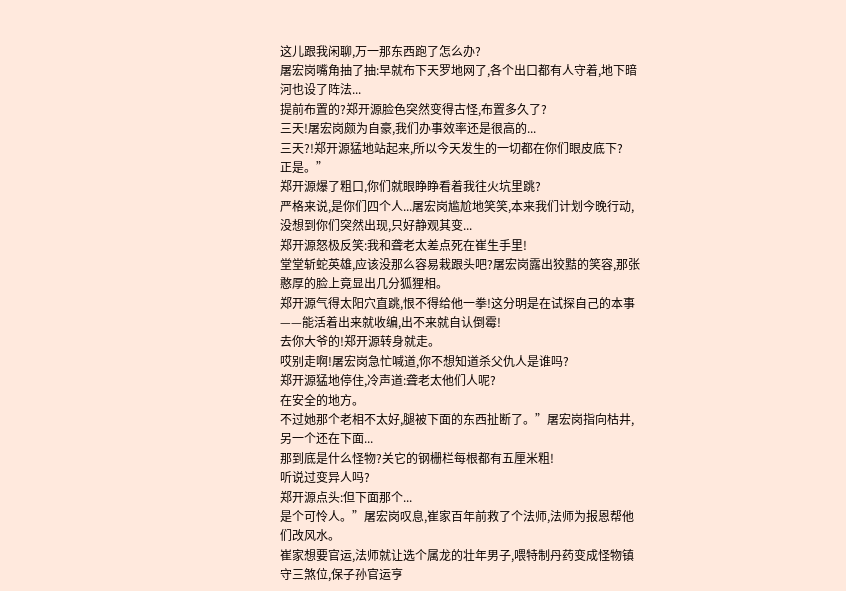这儿跟我闲聊,万一那东西跑了怎么办?
屠宏岗嘴角抽了抽:早就布下天罗地网了,各个出口都有人守着,地下暗河也设了阵法...
提前布置的?郑开源脸色突然变得古怪,布置多久了?
三天!屠宏岗颇为自豪,我们办事效率还是很高的...
三天?!郑开源猛地站起来,所以今天发生的一切都在你们眼皮底下?
正是。”
郑开源爆了粗口,你们就眼睁睁看着我往火坑里跳?
严格来说,是你们四个人...屠宏岗尴尬地笑笑,本来我们计划今晚行动,没想到你们突然出现,只好静观其变...
郑开源怒极反笑:我和聋老太差点死在崔生手里!
堂堂斩蛇英雄,应该没那么容易栽跟头吧?屠宏岗露出狡黠的笑容,那张憨厚的脸上竟显出几分狐狸相。
郑开源气得太阳穴直跳,恨不得给他一拳!这分明是在试探自己的本事——能活着出来就收编,出不来就自认倒霉!
去你大爷的!郑开源转身就走。
哎别走啊!屠宏岗急忙喊道,你不想知道杀父仇人是谁吗?
郑开源猛地停住,冷声道:聋老太他们人呢?
在安全的地方。
不过她那个老相不太好,腿被下面的东西扯断了。”屠宏岗指向枯井,另一个还在下面...
那到底是什么怪物?关它的钢栅栏每根都有五厘米粗!
听说过变异人吗?
郑开源点头:但下面那个...
是个可怜人。”屠宏岗叹息,崔家百年前救了个法师,法师为报恩帮他们改风水。
崔家想要官运,法师就让选个属龙的壮年男子,喂特制丹药变成怪物镇守三煞位,保子孙官运亨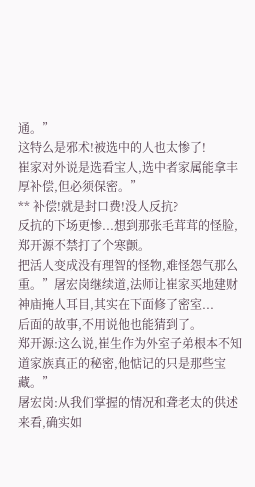通。”
这特么是邪术!被选中的人也太惨了!
崔家对外说是选看宝人,选中者家属能拿丰厚补偿,但必须保密。”
** 补偿!就是封口费!没人反抗?
反抗的下场更惨...想到那张毛茸茸的怪脸,郑开源不禁打了个寒颤。
把活人变成没有理智的怪物,难怪怨气那么重。”屠宏岗继续道,法师让崔家买地建财神庙掩人耳目,其实在下面修了密室...
后面的故事,不用说他也能猜到了。
郑开源:这么说,崔生作为外室子弟根本不知道家族真正的秘密,他惦记的只是那些宝藏。”
屠宏岗:从我们掌握的情况和聋老太的供述来看,确实如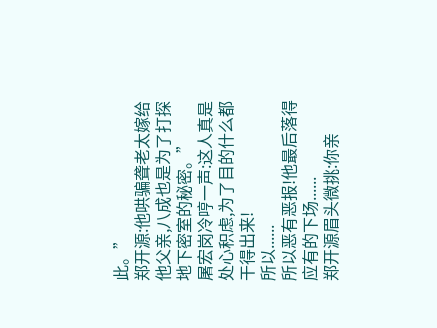此。”
郑开源:他哄骗聋老太嫁给他父亲,八成也是为了打探地下密室的秘密。”
屠宏岗冷哼一声:这人真是处心积虑,为了目的什么都干得出来!
所以......
所以恶有恶报!他最后落得应有的下场......
郑开源眉头微挑:你亲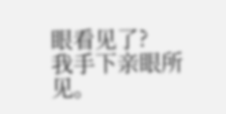眼看见了?
我手下亲眼所见。